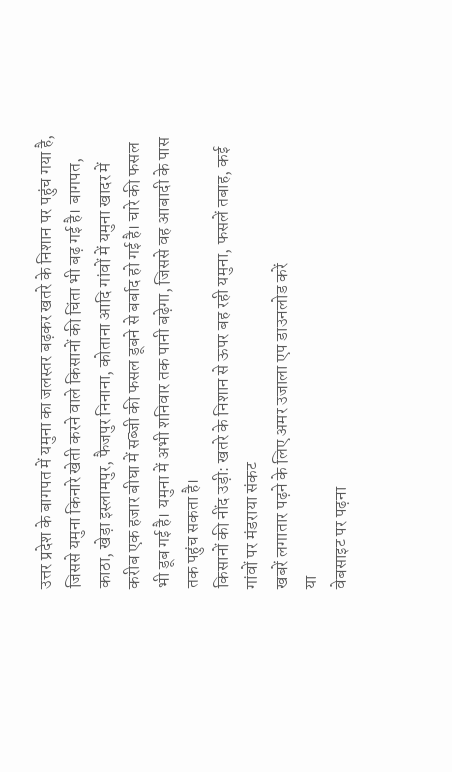उत्तर प्रदेश के बागपत में यमुना का जलस्तर बढ़कर खतरे के निशान पर पहुंच गया है, जिससे यमुना किनारे खेती करने वाले किसानों की चिंता भी बढ़ गई है। बागपत, काठा, खेड़ा इस्लामपुर, फैजपुर निनाना, कोताना आदि गांवों में यमुना खादर में करीब एक हजार बीघा में सब्जी की फसल डूबने से बर्बाद हो गई है। चारे की फसल भी डूब गई है। यमुना में अभी शनिवार तक पानी बढ़ेगा, जिससे वह आबादी के पास तक पहुंच सकता है।
किसानों की नींद उड़ी: खतरे के निशान से ऊपर बह रही यमुना, फसलें तबाह, कई गांवों पर मंडराया संकट
खबरें लगातार पढ़ने के लिए अमर उजाला एप डाउनलोड करें
या
वेबसाइट पर पढ़ना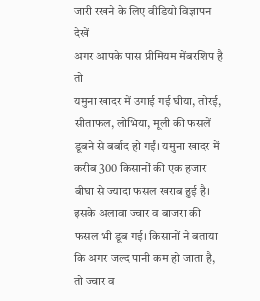जारी रखने के लिए वीडियो विज्ञापन देखें
अगर आपके पास प्रीमियम मेंबरशिप है तो
यमुना खादर में उगाई गई घीया, तोरई, सीताफल, लोभिया, मूली की फसलें डूबने से बर्बाद हो गईं। यमुना खादर में करीब 300 किसानों की एक हजार बीघा से ज्यादा फसल खराब हुई है। इसके अलावा ज्वार व बाजरा की फसल भी डूब गई। किसानों ने बताया कि अगर जल्द पानी कम हो जाता है, तो ज्वार व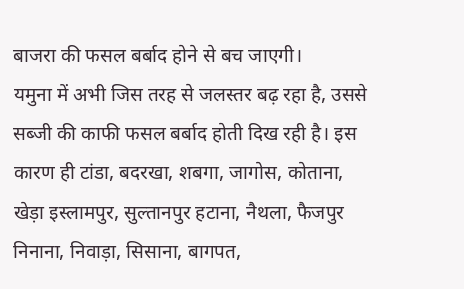बाजरा की फसल बर्बाद होने से बच जाएगी।
यमुना में अभी जिस तरह से जलस्तर बढ़ रहा है, उससे सब्जी की काफी फसल बर्बाद होती दिख रही है। इस कारण ही टांडा, बदरखा, शबगा, जागोस, कोताना, खेड़ा इस्लामपुर, सुल्तानपुर हटाना, नैथला, फैजपुर निनाना, निवाड़ा, सिसाना, बागपत,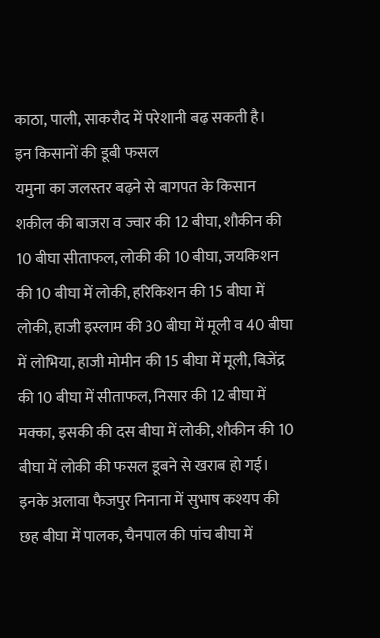काठा, पाली, साकरौद में परेशानी बढ़ सकती है।
इन किसानों की डूबी फसल
यमुना का जलस्तर बढ़ने से बागपत के किसान शकील की बाजरा व ज्वार की 12 बीघा, शौकीन की 10 बीघा सीताफल, लोकी की 10 बीघा, जयकिशन की 10 बीघा में लोकी, हरिकिशन की 15 बीघा में लोकी, हाजी इस्लाम की 30 बीघा में मूली व 40 बीघा में लोभिया, हाजी मोमीन की 15 बीघा में मूली, बिजेंद्र की 10 बीघा में सीताफल, निसार की 12 बीघा में मक्का, इसकी की दस बीघा में लोकी, शौकीन की 10 बीघा में लोकी की फसल डूबने से खराब हो गई।
इनके अलावा फैजपुर निनाना में सुभाष कश्यप की छह बीघा में पालक, चैनपाल की पांच बीघा में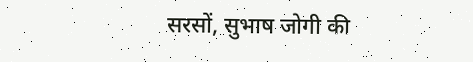सरसों, सुभाष जोगी की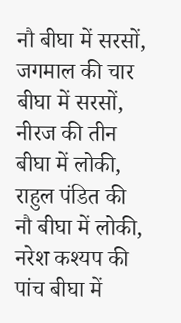नौ बीघा में सरसों, जगमाल की चार बीघा में सरसों, नीरज की तीन बीघा में लोकी, राहुल पंडित की नौ बीघा में लोकी, नरेश कश्यप की पांच बीघा में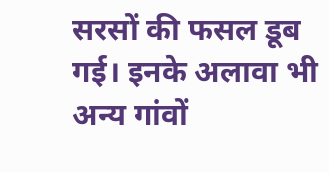सरसों की फसल डूब गई। इनके अलावा भी अन्य गांवों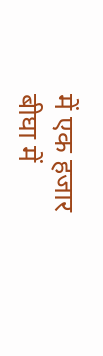में एक हजार बीघा में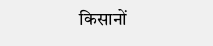किसानों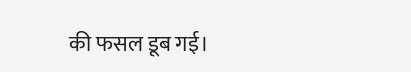की फसल डूब गई।